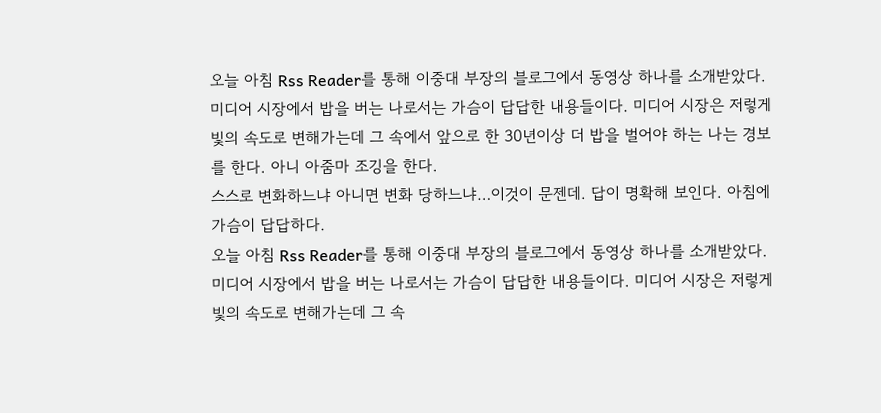오늘 아침 Rss Reader를 통해 이중대 부장의 블로그에서 동영상 하나를 소개받았다. 미디어 시장에서 밥을 버는 나로서는 가슴이 답답한 내용들이다. 미디어 시장은 저렇게 빛의 속도로 변해가는데 그 속에서 앞으로 한 30년이상 더 밥을 벌어야 하는 나는 경보를 한다. 아니 아줌마 조깅을 한다.
스스로 변화하느냐 아니면 변화 당하느냐…이것이 문젠데. 답이 명확해 보인다. 아침에 가슴이 답답하다.
오늘 아침 Rss Reader를 통해 이중대 부장의 블로그에서 동영상 하나를 소개받았다. 미디어 시장에서 밥을 버는 나로서는 가슴이 답답한 내용들이다. 미디어 시장은 저렇게 빛의 속도로 변해가는데 그 속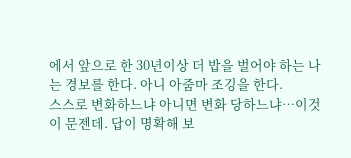에서 앞으로 한 30년이상 더 밥을 벌어야 하는 나는 경보를 한다. 아니 아줌마 조깅을 한다.
스스로 변화하느냐 아니면 변화 당하느냐…이것이 문젠데. 답이 명확해 보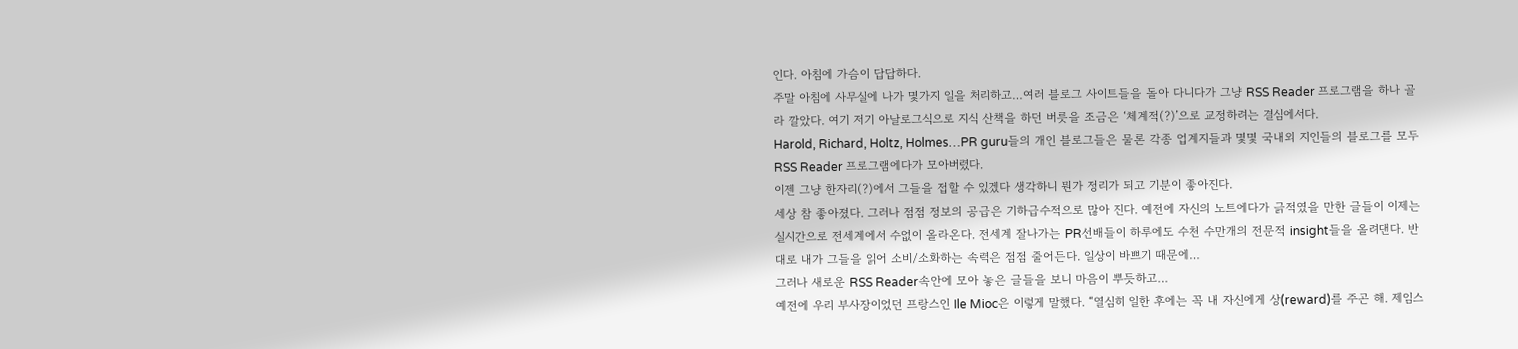인다. 아침에 가슴이 답답하다.
주말 아침에 사무실에 나가 몇가지 일을 처리하고…여러 블로그 사이트들을 돌아 다니다가 그냥 RSS Reader 프로그램을 하나 골라 깔았다. 여기 저기 아날로그식으로 지식 산책을 하던 버릇을 조금은 ‘체계적(?)’으로 교정하려는 결심에서다.
Harold, Richard, Holtz, Holmes…PR guru들의 개인 블로그들은 물론 각종 업계지들과 몇몇 국내외 지인들의 블로그를 모두 RSS Reader 프로그램에다가 모아버렸다.
이젠 그냥 한자리(?)에서 그들을 접할 수 있겠다 생각하니 뭔가 정리가 되고 기분이 좋아진다.
세상 참 좋아졌다. 그러나 점점 정보의 공급은 기하급수적으로 많아 진다. 예전에 자신의 노트에다가 긁적였을 만한 글들이 이제는 실시간으로 전세계에서 수없이 올라온다. 전세계 잘나가는 PR선배들이 하루에도 수천 수만개의 전문적 insight들을 올려댄다. 반대로 내가 그들을 읽어 소비/소화하는 속력은 점점 줄어든다. 일상이 바쁘기 때문에…
그러나 새로운 RSS Reader속안에 모아 놓은 글들을 보니 마음이 뿌듯하고…
예전에 우리 부사장이었던 프랑스인 Ile Mioc은 이렇게 말했다. “열심히 일한 후에는 꼭 내 자신에게 상(reward)를 주곤 해. 제임스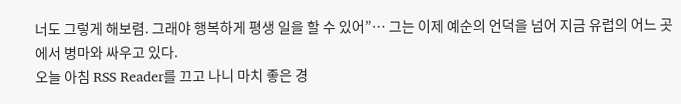너도 그렇게 해보렴. 그래야 행복하게 평생 일을 할 수 있어”… 그는 이제 예순의 언덕을 넘어 지금 유럽의 어느 곳에서 병마와 싸우고 있다.
오늘 아침 RSS Reader를 끄고 나니 마치 좋은 경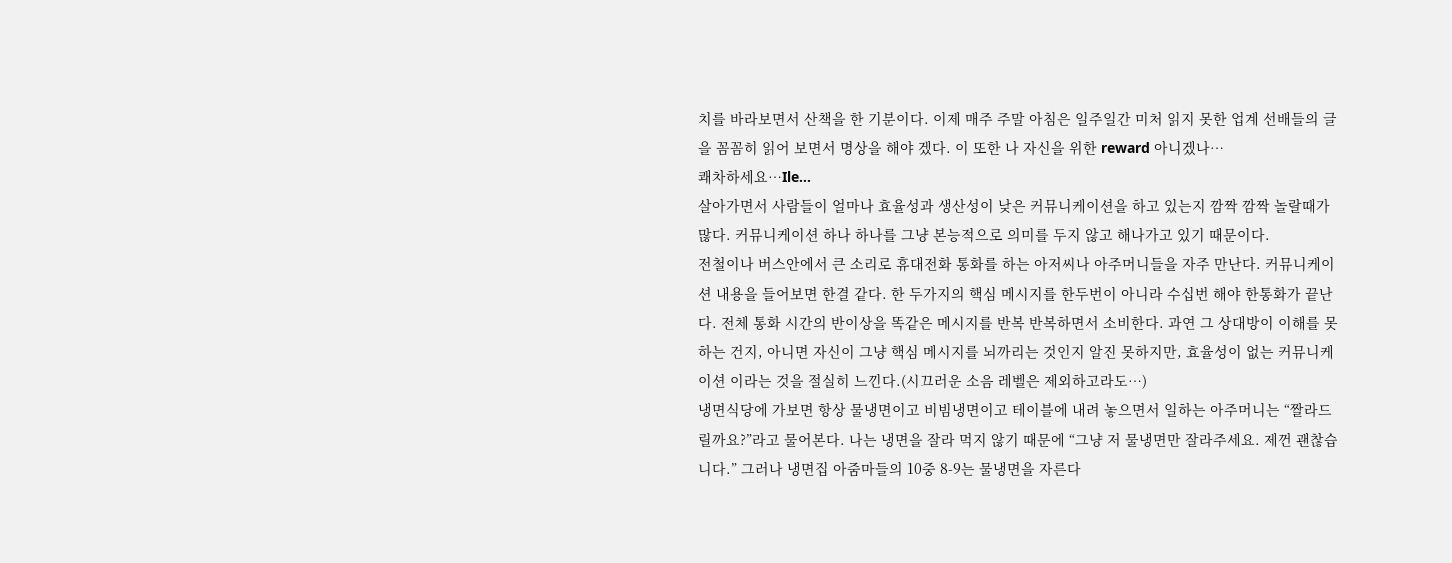치를 바라보면서 산책을 한 기분이다. 이제 매주 주말 아침은 일주일간 미처 읽지 못한 업계 선배들의 글을 꼼꼼히 읽어 보면서 명상을 해야 겠다. 이 또한 나 자신을 위한 reward 아니겠나…
쾌차하세요…Ile…
살아가면서 사람들이 얼마나 효율성과 생산성이 낮은 커뮤니케이션을 하고 있는지 깜짝 깜짝 놀랄때가 많다. 커뮤니케이션 하나 하나를 그냥 본능적으로 의미를 두지 않고 해나가고 있기 때문이다.
전철이나 버스안에서 큰 소리로 휴대전화 통화를 하는 아저씨나 아주머니들을 자주 만난다. 커뮤니케이션 내용을 들어보면 한결 같다. 한 두가지의 핵심 메시지를 한두번이 아니라 수십번 해야 한통화가 끝난다. 전체 통화 시간의 반이상을 똑같은 메시지를 반복 반복하면서 소비한다. 과연 그 상대방이 이해를 못하는 건지, 아니면 자신이 그냥 핵심 메시지를 뇌까리는 것인지 알진 못하지만, 효율성이 없는 커뮤니케이션 이라는 것을 절실히 느낀다.(시끄러운 소음 레벨은 제외하고라도…)
냉면식당에 가보면 항상 물냉면이고 비빔냉면이고 테이블에 내려 놓으면서 일하는 아주머니는 “짤라드릴까요?”라고 물어본다. 나는 냉면을 잘라 먹지 않기 때문에 “그냥 저 물냉면만 잘라주세요. 제껀 괜찮습니다.” 그러나 냉면집 아줌마들의 10중 8-9는 물냉면을 자른다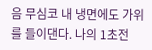음 무심코 내 냉면에도 가위를 들이댄다. 나의 1초전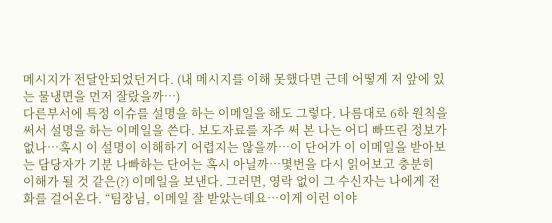메시지가 전달안되었던거다. (내 메시지를 이해 못했다면 근데 어떻게 저 앞에 있는 물냉면을 먼저 잘랐을까…)
다른부서에 특정 이슈를 설명을 하는 이메일을 해도 그렇다. 나름대로 6하 원칙을 써서 설명을 하는 이메일을 쓴다. 보도자료를 자주 써 본 나는 어디 빠뜨린 정보가 없나…혹시 이 설명이 이해하기 어렵지는 않을까…이 단어가 이 이메일을 받아보는 담당자가 기분 나빠하는 단어는 혹시 아닐까…몇번을 다시 읽어보고 충분히 이해가 될 것 같은(?) 이메일을 보낸다. 그러면, 영락 없이 그 수신자는 나에게 전화를 걸어온다. “팀장님, 이메일 잘 받았는데요…이게 이런 이야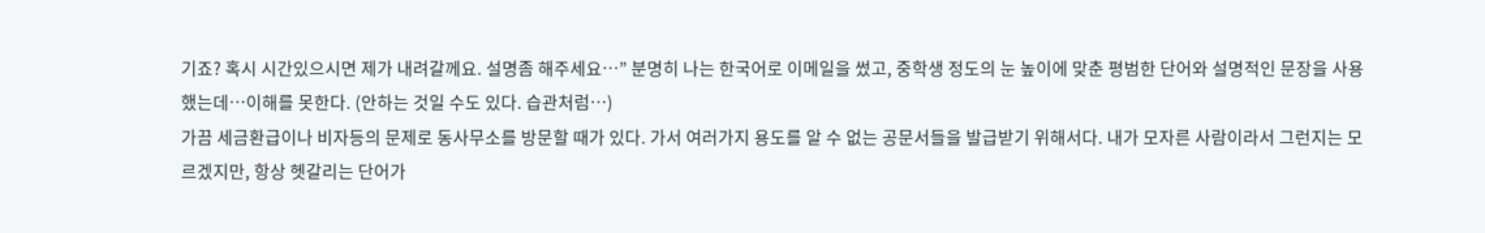기죠? 혹시 시간있으시면 제가 내려갈께요. 설명좀 해주세요…” 분명히 나는 한국어로 이메일을 썼고, 중학생 정도의 눈 높이에 맞춘 평범한 단어와 설명적인 문장을 사용했는데…이해를 못한다. (안하는 것일 수도 있다. 습관처럼…)
가끔 세금환급이나 비자등의 문제로 동사무소를 방문할 때가 있다. 가서 여러가지 용도를 알 수 없는 공문서들을 발급받기 위해서다. 내가 모자른 사람이라서 그런지는 모르겠지만, 항상 헷갈리는 단어가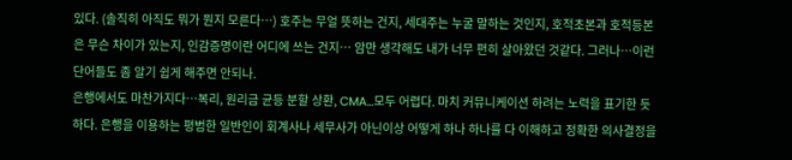있다. (솔직히 아직도 뭐가 뭔지 모른다…) 호주는 무얼 뜻하는 건지, 세대주는 누굴 말하는 것인지, 호적초본과 호적등본은 무슨 차이가 있는지, 인감증명이란 어디에 쓰는 건지… 암만 생각해도 내가 너무 편히 살아왔던 것같다. 그러나…이런 단어들도 좀 알기 쉽게 해주면 안되나.
은행에서도 마찬가지다…복리, 원리금 균등 분할 상환, CMA…모두 어렵다. 마치 커뮤니케이션 하려는 노력을 표기한 듯 하다. 은행을 이용하는 평범한 일반인이 회계사나 세무사가 아닌이상 어떻게 하나 하나를 다 이해하고 정확한 의사결정을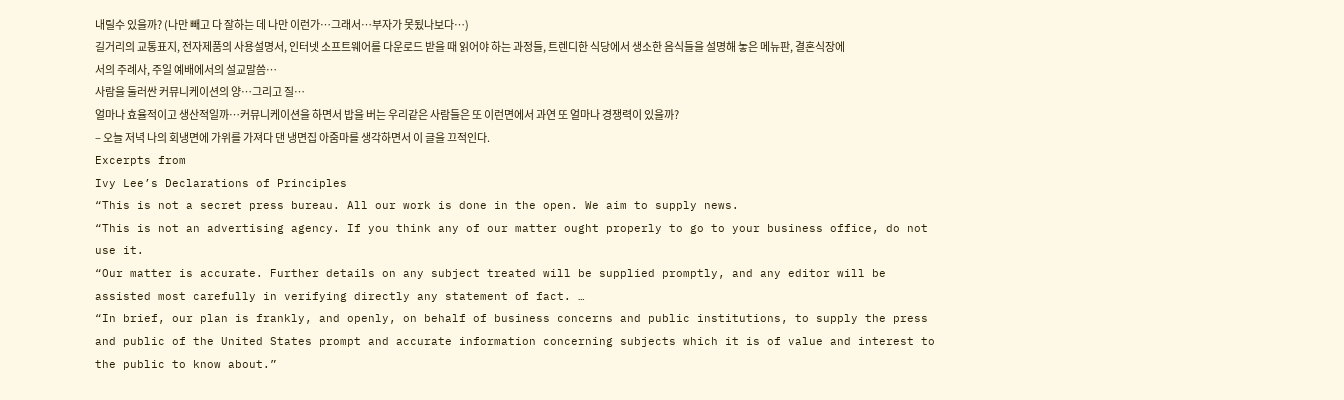내릴수 있을까? (나만 빼고 다 잘하는 데 나만 이런가…그래서…부자가 못됬나보다…)
길거리의 교통표지, 전자제품의 사용설명서, 인터넷 소프트웨어를 다운로드 받을 때 읽어야 하는 과정들, 트렌디한 식당에서 생소한 음식들을 설명해 놓은 메뉴판, 결혼식장에서의 주례사, 주일 예배에서의 설교말씀…
사람을 둘러싼 커뮤니케이션의 양…그리고 질…
얼마나 효율적이고 생산적일까…커뮤니케이션을 하면서 밥을 버는 우리같은 사람들은 또 이런면에서 과연 또 얼마나 경쟁력이 있을까?
– 오늘 저녁 나의 회냉면에 가위를 가져다 댄 냉면집 아줌마를 생각하면서 이 글을 끄적인다.
Excerpts from
Ivy Lee’s Declarations of Principles
“This is not a secret press bureau. All our work is done in the open. We aim to supply news.
“This is not an advertising agency. If you think any of our matter ought properly to go to your business office, do not use it.
“Our matter is accurate. Further details on any subject treated will be supplied promptly, and any editor will be assisted most carefully in verifying directly any statement of fact. …
“In brief, our plan is frankly, and openly, on behalf of business concerns and public institutions, to supply the press and public of the United States prompt and accurate information concerning subjects which it is of value and interest to the public to know about.”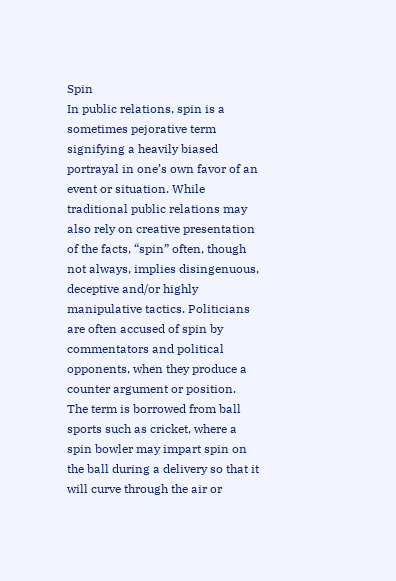Spin
In public relations, spin is a sometimes pejorative term signifying a heavily biased portrayal in one’s own favor of an event or situation. While traditional public relations may also rely on creative presentation of the facts, “spin” often, though not always, implies disingenuous, deceptive and/or highly manipulative tactics. Politicians are often accused of spin by commentators and political opponents, when they produce a counter argument or position.
The term is borrowed from ball sports such as cricket, where a spin bowler may impart spin on the ball during a delivery so that it will curve through the air or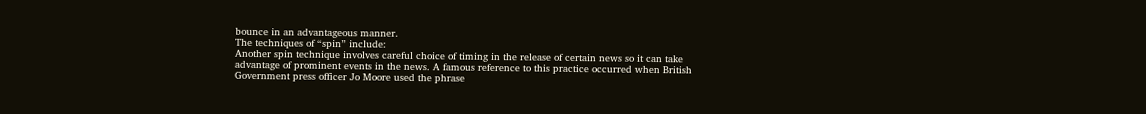bounce in an advantageous manner.
The techniques of “spin” include:
Another spin technique involves careful choice of timing in the release of certain news so it can take advantage of prominent events in the news. A famous reference to this practice occurred when British Government press officer Jo Moore used the phrase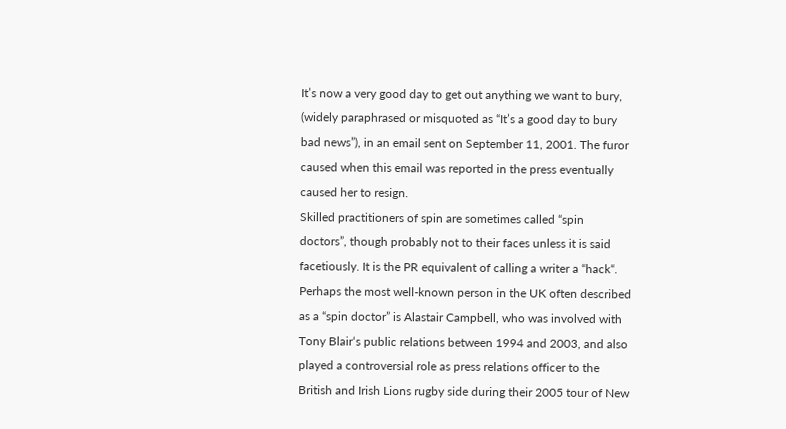It’s now a very good day to get out anything we want to bury, (widely paraphrased or misquoted as “It’s a good day to bury bad news”), in an email sent on September 11, 2001. The furor caused when this email was reported in the press eventually caused her to resign.
Skilled practitioners of spin are sometimes called “spin doctors”, though probably not to their faces unless it is said facetiously. It is the PR equivalent of calling a writer a “hack“. Perhaps the most well-known person in the UK often described as a “spin doctor” is Alastair Campbell, who was involved with Tony Blair‘s public relations between 1994 and 2003, and also played a controversial role as press relations officer to the British and Irish Lions rugby side during their 2005 tour of New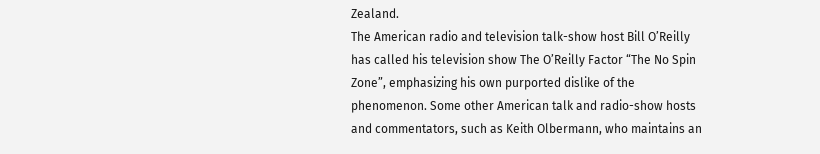Zealand.
The American radio and television talk-show host Bill O’Reilly has called his television show The O’Reilly Factor “The No Spin Zone”, emphasizing his own purported dislike of the phenomenon. Some other American talk and radio-show hosts and commentators, such as Keith Olbermann, who maintains an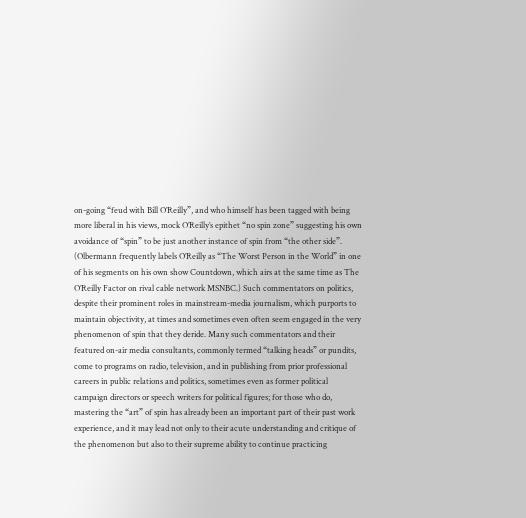on-going “feud with Bill O’Reilly”, and who himself has been tagged with being more liberal in his views, mock O’Reilly’s epithet “no spin zone” suggesting his own avoidance of “spin” to be just another instance of spin from “the other side”. (Olbermann frequently labels O’Reilly as “The Worst Person in the World” in one of his segments on his own show Countdown, which airs at the same time as The O’Reilly Factor on rival cable network MSNBC.) Such commentators on politics, despite their prominent roles in mainstream-media journalism, which purports to maintain objectivity, at times and sometimes even often seem engaged in the very phenomenon of spin that they deride. Many such commentators and their featured on-air media consultants, commonly termed “talking heads” or pundits, come to programs on radio, television, and in publishing from prior professional careers in public relations and politics, sometimes even as former political campaign directors or speech writers for political figures; for those who do, mastering the “art” of spin has already been an important part of their past work experience, and it may lead not only to their acute understanding and critique of the phenomenon but also to their supreme ability to continue practicing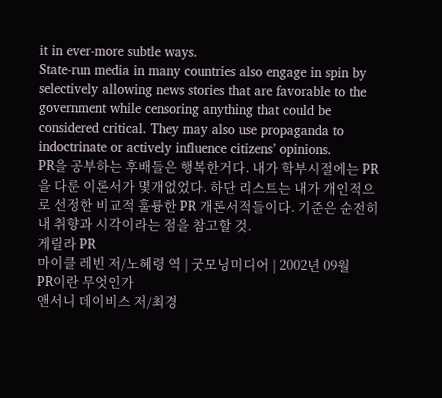it in ever-more subtle ways.
State-run media in many countries also engage in spin by selectively allowing news stories that are favorable to the government while censoring anything that could be considered critical. They may also use propaganda to indoctrinate or actively influence citizens’ opinions.
PR을 공부하는 후배들은 행복한거다. 내가 학부시절에는 PR을 다룬 이론서가 몇개없었다. 하단 리스트는 내가 개인적으로 선정한 비교적 훌륭한 PR 개론서적들이다. 기준은 순전히 내 취향과 시각이라는 점을 참고할 것.
게릴라 PR
마이클 레빈 저/노혜령 역 | 굿모닝미디어 | 2002년 09월
PR이란 무엇인가
앤서니 데이비스 저/최경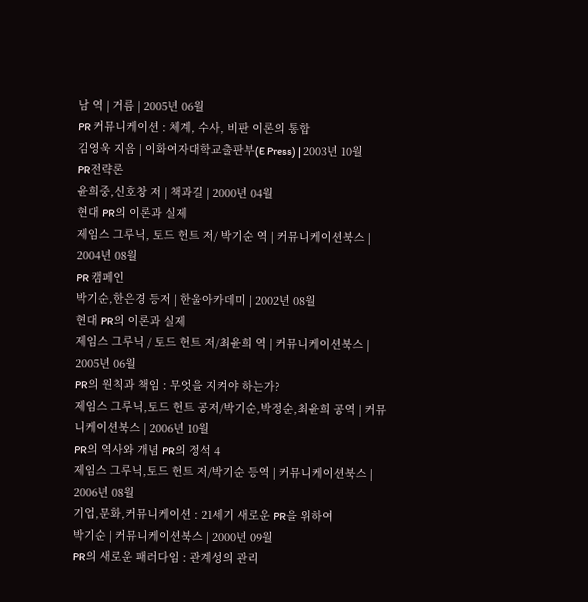남 역 | 거름 | 2005년 06월
PR 커뮤니케이션 : 체계, 수사, 비판 이론의 통합
김영욱 지음 | 이화여자대학교출판부(E Press) | 2003년 10월
PR전략론
윤희중,신호창 저 | 책과길 | 2000년 04월
현대 PR의 이론과 실제
제임스 그루닉, 토드 헌트 저/ 박기순 역 | 커뮤니케이션북스 | 2004년 08월
PR 캠페인
박기순,한은경 등저 | 한울아카데미 | 2002년 08월
현대 PR의 이론과 실제
제임스 그루닉 / 토드 헌트 저/최윤희 역 | 커뮤니케이션북스 | 2005년 06월
PR의 원칙과 책임 : 무엇을 지켜야 하는가?
제임스 그루닉,토드 헌트 공저/박기순,박정순,최윤희 공역 | 커뮤니케이션북스 | 2006년 10월
PR의 역사와 개념 PR의 정석 4
제임스 그루닉,토드 헌트 저/박기순 등역 | 커뮤니케이션북스 | 2006년 08월
기업,문화,커뮤니케이션 : 21세기 새로운 PR을 위하여
박기순 | 커뮤니케이션북스 | 2000년 09월
PR의 새로운 패러다임 : 관계성의 관리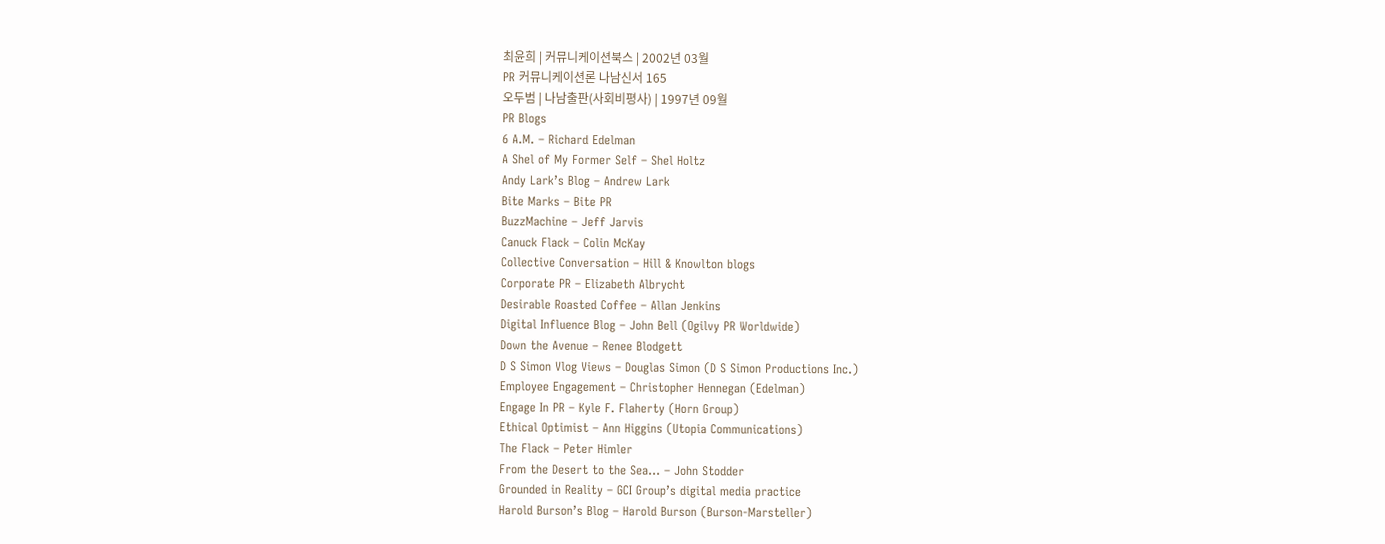최윤희 | 커뮤니케이션북스 | 2002년 03월
PR 커뮤니케이션론 나남신서 165
오두범 | 나남출판(사회비평사) | 1997년 09월
PR Blogs
6 A.M. – Richard Edelman
A Shel of My Former Self – Shel Holtz
Andy Lark’s Blog – Andrew Lark
Bite Marks – Bite PR
BuzzMachine – Jeff Jarvis
Canuck Flack – Colin McKay
Collective Conversation – Hill & Knowlton blogs
Corporate PR – Elizabeth Albrycht
Desirable Roasted Coffee – Allan Jenkins
Digital Influence Blog – John Bell (Ogilvy PR Worldwide)
Down the Avenue – Renee Blodgett
D S Simon Vlog Views – Douglas Simon (D S Simon Productions Inc.)
Employee Engagement – Christopher Hennegan (Edelman)
Engage In PR – Kyle F. Flaherty (Horn Group)
Ethical Optimist – Ann Higgins (Utopia Communications)
The Flack – Peter Himler
From the Desert to the Sea… – John Stodder
Grounded in Reality – GCI Group’s digital media practice
Harold Burson’s Blog – Harold Burson (Burson-Marsteller)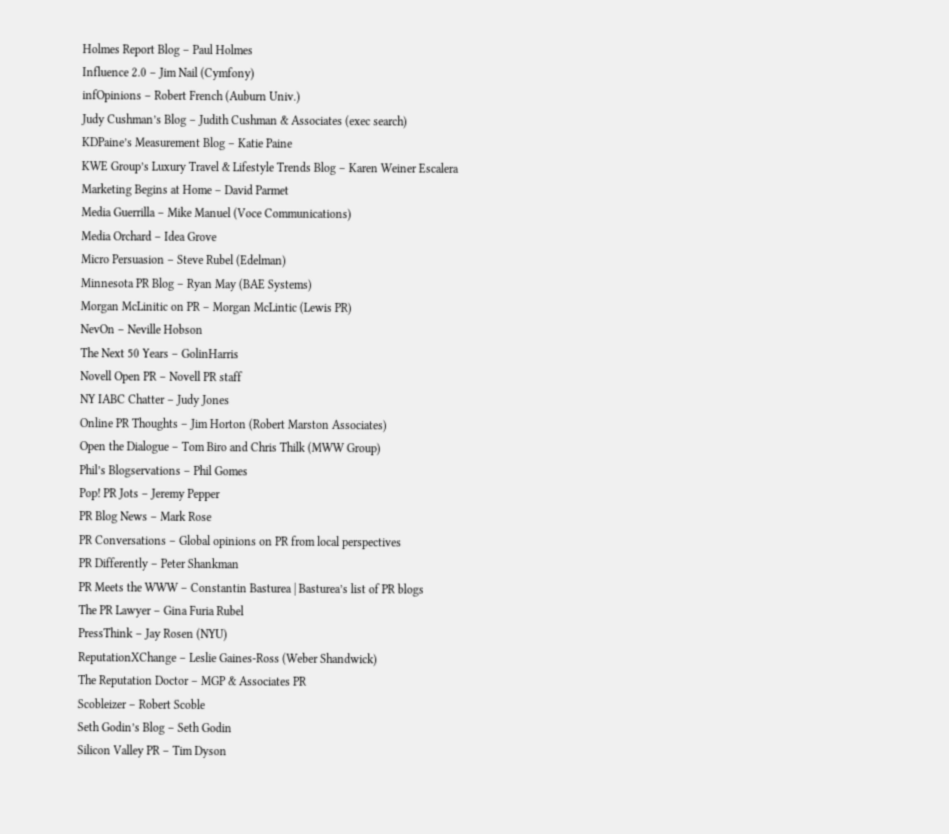Holmes Report Blog – Paul Holmes
Influence 2.0 – Jim Nail (Cymfony)
infOpinions – Robert French (Auburn Univ.)
Judy Cushman’s Blog – Judith Cushman & Associates (exec search)
KDPaine’s Measurement Blog – Katie Paine
KWE Group’s Luxury Travel & Lifestyle Trends Blog – Karen Weiner Escalera
Marketing Begins at Home – David Parmet
Media Guerrilla – Mike Manuel (Voce Communications)
Media Orchard – Idea Grove
Micro Persuasion – Steve Rubel (Edelman)
Minnesota PR Blog – Ryan May (BAE Systems)
Morgan McLinitic on PR – Morgan McLintic (Lewis PR)
NevOn – Neville Hobson
The Next 50 Years – GolinHarris
Novell Open PR – Novell PR staff
NY IABC Chatter – Judy Jones
Online PR Thoughts – Jim Horton (Robert Marston Associates)
Open the Dialogue – Tom Biro and Chris Thilk (MWW Group)
Phil’s Blogservations – Phil Gomes
Pop! PR Jots – Jeremy Pepper
PR Blog News – Mark Rose
PR Conversations – Global opinions on PR from local perspectives
PR Differently – Peter Shankman
PR Meets the WWW – Constantin Basturea | Basturea’s list of PR blogs
The PR Lawyer – Gina Furia Rubel
PressThink – Jay Rosen (NYU)
ReputationXChange – Leslie Gaines-Ross (Weber Shandwick)
The Reputation Doctor – MGP & Associates PR
Scobleizer – Robert Scoble
Seth Godin’s Blog – Seth Godin
Silicon Valley PR – Tim Dyson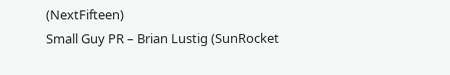(NextFifteen)
Small Guy PR – Brian Lustig (SunRocket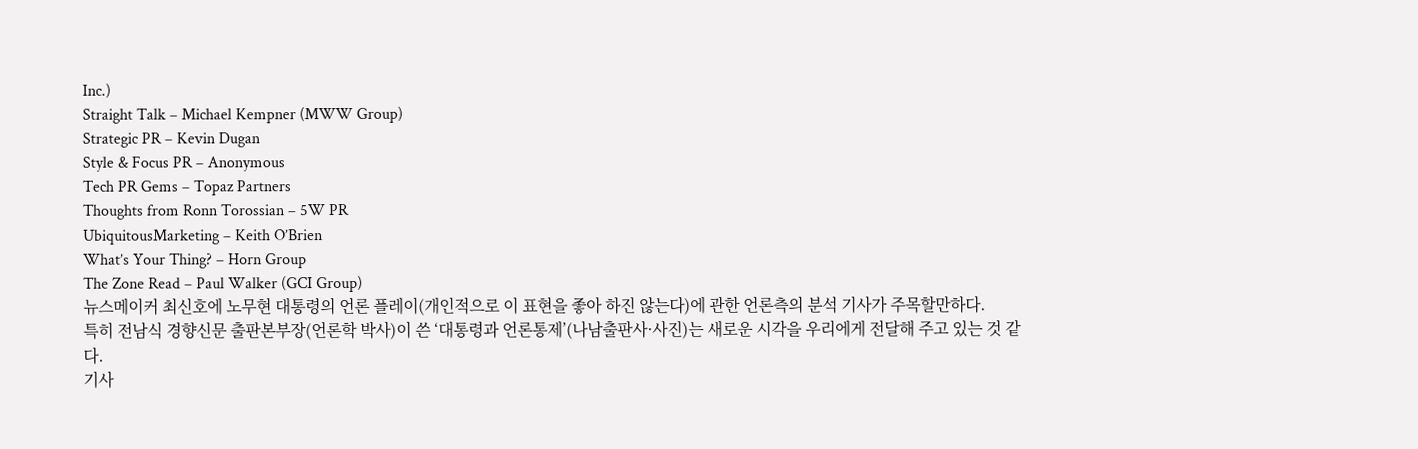Inc.)
Straight Talk – Michael Kempner (MWW Group)
Strategic PR – Kevin Dugan
Style & Focus PR – Anonymous
Tech PR Gems – Topaz Partners
Thoughts from Ronn Torossian – 5W PR
UbiquitousMarketing – Keith O’Brien
What’s Your Thing? – Horn Group
The Zone Read – Paul Walker (GCI Group)
뉴스메이커 최신호에 노무현 대통령의 언론 플레이(개인적으로 이 표현을 좋아 하진 않는다)에 관한 언론측의 분석 기사가 주목할만하다.
특히 전남식 경향신문 출판본부장(언론학 박사)이 쓴 ‘대통령과 언론통제’(나남출판사·사진)는 새로운 시각을 우리에게 전달해 주고 있는 것 같다.
기사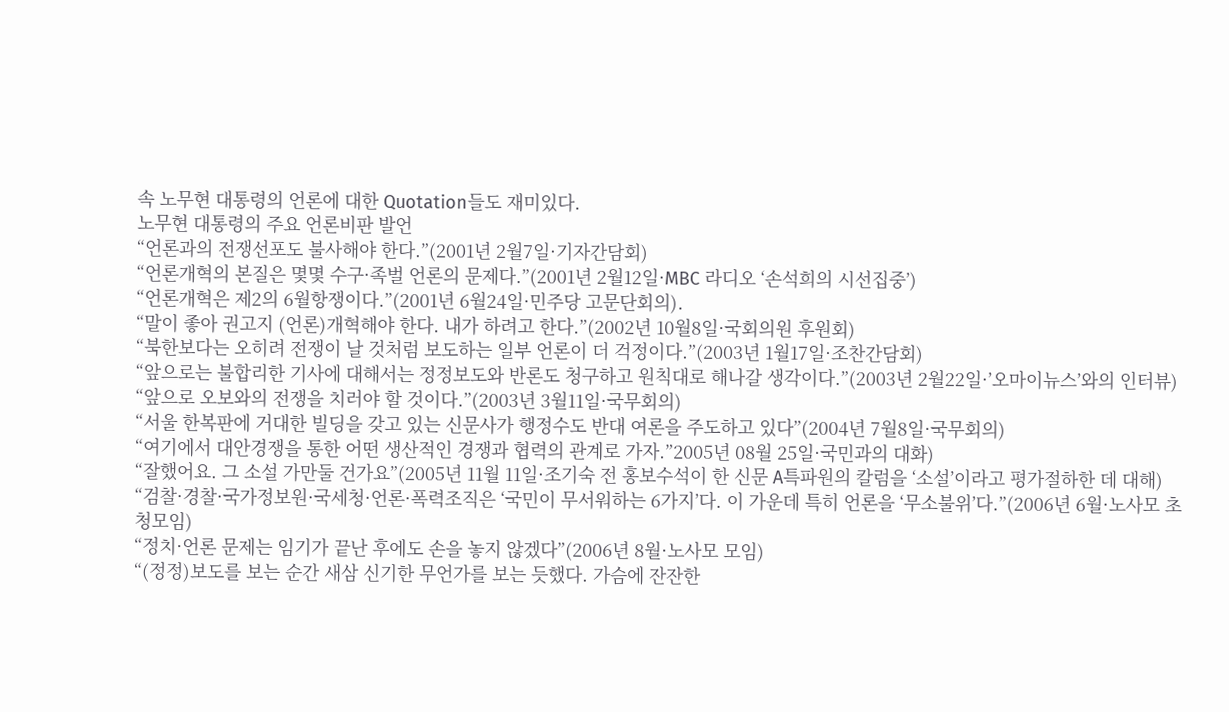속 노무현 대통령의 언론에 대한 Quotation들도 재미있다.
노무현 대통령의 주요 언론비판 발언
“언론과의 전쟁선포도 불사해야 한다.”(2001년 2월7일·기자간담회)
“언론개혁의 본질은 몇몇 수구·족벌 언론의 문제다.”(2001년 2월12일·MBC 라디오 ‘손석희의 시선집중’)
“언론개혁은 제2의 6월항쟁이다.”(2001년 6월24일·민주당 고문단회의).
“말이 좋아 권고지 (언론)개혁해야 한다. 내가 하려고 한다.”(2002년 10월8일·국회의원 후원회)
“북한보다는 오히려 전쟁이 날 것처럼 보도하는 일부 언론이 더 걱정이다.”(2003년 1월17일·조찬간담회)
“앞으로는 불합리한 기사에 대해서는 정정보도와 반론도 청구하고 원칙대로 해나갈 생각이다.”(2003년 2월22일·’오마이뉴스’와의 인터뷰)
“앞으로 오보와의 전쟁을 치러야 할 것이다.”(2003년 3월11일·국무회의)
“서울 한복판에 거대한 빌딩을 갖고 있는 신문사가 행정수도 반대 여론을 주도하고 있다”(2004년 7월8일·국무회의)
“여기에서 대안경쟁을 통한 어떤 생산적인 경쟁과 협력의 관계로 가자.”2005년 08월 25일·국민과의 대화)
“잘했어요. 그 소설 가만둘 건가요”(2005년 11월 11일·조기숙 전 홍보수석이 한 신문 A특파원의 칼럼을 ‘소설’이라고 평가절하한 데 대해)
“검찰·경찰·국가정보원·국세청·언론·폭력조직은 ‘국민이 무서워하는 6가지’다. 이 가운데 특히 언론을 ‘무소불위’다.”(2006년 6월·노사모 초청모임)
“정치·언론 문제는 임기가 끝난 후에도 손을 놓지 않겠다”(2006년 8월·노사모 모임)
“(정정)보도를 보는 순간 새삼 신기한 무언가를 보는 듯했다. 가슴에 잔잔한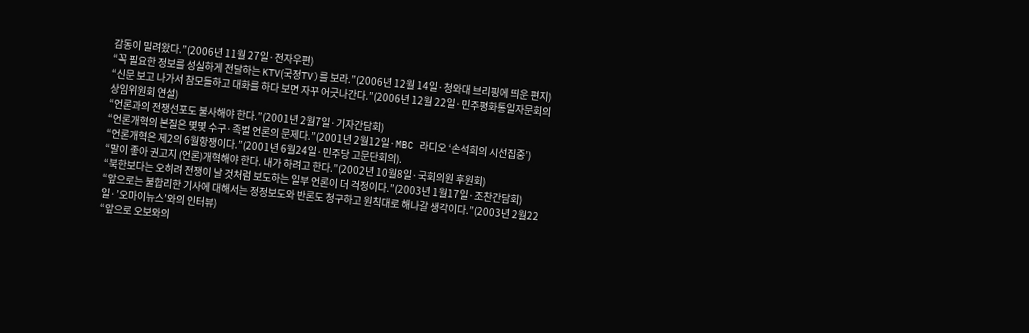감동이 밀려왔다.”(2006년 11월 27일·전자우편)
“꼭 필요한 정보를 성실하게 전달하는 KTV(국정TV)를 보라.”(2006년 12월 14일·청와대 브리핑에 띄운 편지)
“신문 보고 나가서 참모들하고 대화를 하다 보면 자꾸 어긋나간다.”(2006년 12월 22일·민주평화통일자문회의 상임위원회 연설)
“언론과의 전쟁선포도 불사해야 한다.”(2001년 2월7일·기자간담회)
“언론개혁의 본질은 몇몇 수구·족벌 언론의 문제다.”(2001년 2월12일·MBC 라디오 ‘손석희의 시선집중’)
“언론개혁은 제2의 6월항쟁이다.”(2001년 6월24일·민주당 고문단회의).
“말이 좋아 권고지 (언론)개혁해야 한다. 내가 하려고 한다.”(2002년 10월8일·국회의원 후원회)
“북한보다는 오히려 전쟁이 날 것처럼 보도하는 일부 언론이 더 걱정이다.”(2003년 1월17일·조찬간담회)
“앞으로는 불합리한 기사에 대해서는 정정보도와 반론도 청구하고 원칙대로 해나갈 생각이다.”(2003년 2월22일·’오마이뉴스’와의 인터뷰)
“앞으로 오보와의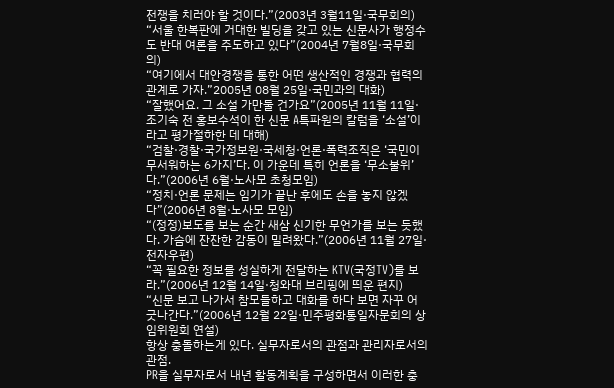전쟁을 치러야 할 것이다.”(2003년 3월11일·국무회의)
“서울 한복판에 거대한 빌딩을 갖고 있는 신문사가 행정수도 반대 여론을 주도하고 있다”(2004년 7월8일·국무회의)
“여기에서 대안경쟁을 통한 어떤 생산적인 경쟁과 협력의 관계로 가자.”2005년 08월 25일·국민과의 대화)
“잘했어요. 그 소설 가만둘 건가요”(2005년 11월 11일·조기숙 전 홍보수석이 한 신문 A특파원의 칼럼을 ‘소설’이라고 평가절하한 데 대해)
“검찰·경찰·국가정보원·국세청·언론·폭력조직은 ‘국민이 무서워하는 6가지’다. 이 가운데 특히 언론을 ‘무소불위’다.”(2006년 6월·노사모 초청모임)
“정치·언론 문제는 임기가 끝난 후에도 손을 놓지 않겠다”(2006년 8월·노사모 모임)
“(정정)보도를 보는 순간 새삼 신기한 무언가를 보는 듯했다. 가슴에 잔잔한 감동이 밀려왔다.”(2006년 11월 27일·전자우편)
“꼭 필요한 정보를 성실하게 전달하는 KTV(국정TV)를 보라.”(2006년 12월 14일·청와대 브리핑에 띄운 편지)
“신문 보고 나가서 참모들하고 대화를 하다 보면 자꾸 어긋나간다.”(2006년 12월 22일·민주평화통일자문회의 상임위원회 연설)
항상 충돌하는게 있다. 실무자로서의 관점과 관리자로서의 관점.
PR을 실무자로서 내년 활동계획을 구성하면서 이러한 충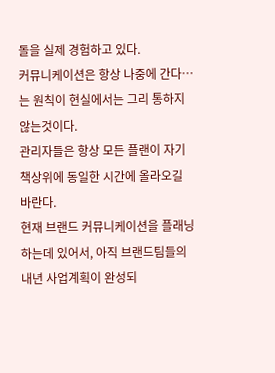돌을 실제 경험하고 있다.
커뮤니케이션은 항상 나중에 간다…는 원칙이 현실에서는 그리 통하지 않는것이다.
관리자들은 항상 모든 플랜이 자기 책상위에 동일한 시간에 올라오길 바란다.
현재 브랜드 커뮤니케이션을 플래닝 하는데 있어서, 아직 브랜드팀들의 내년 사업계획이 완성되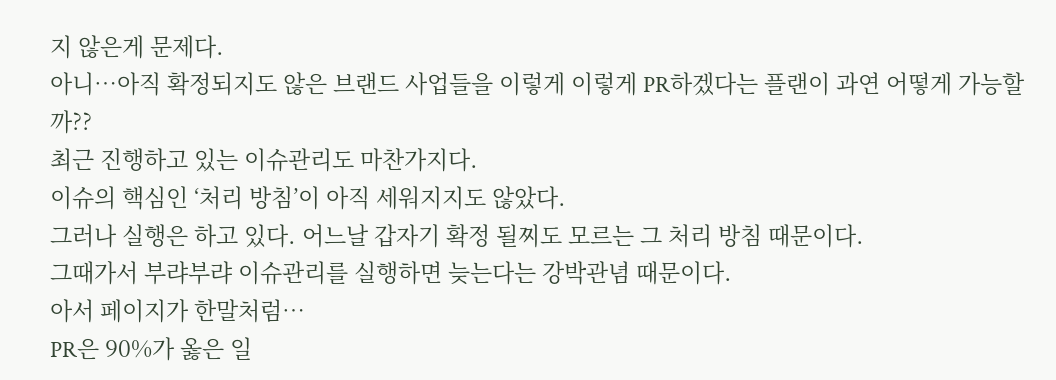지 않은게 문제다.
아니…아직 확정되지도 않은 브랜드 사업들을 이렇게 이렇게 PR하겠다는 플랜이 과연 어떻게 가능할까??
최근 진행하고 있는 이슈관리도 마찬가지다.
이슈의 핵심인 ‘처리 방침’이 아직 세워지지도 않았다.
그러나 실행은 하고 있다. 어느날 갑자기 확정 될찌도 모르는 그 처리 방침 때문이다.
그때가서 부랴부랴 이슈관리를 실행하면 늦는다는 강박관념 때문이다.
아서 페이지가 한말처럼…
PR은 90%가 옳은 일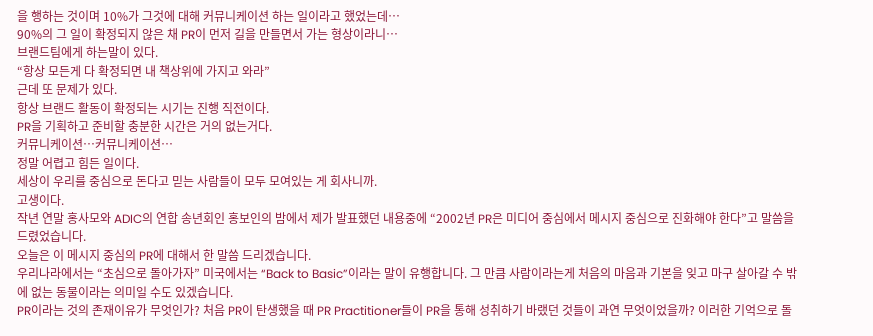을 행하는 것이며 10%가 그것에 대해 커뮤니케이션 하는 일이라고 했었는데…
90%의 그 일이 확정되지 않은 채 PR이 먼저 길을 만들면서 가는 형상이라니…
브랜드팀에게 하는말이 있다.
“항상 모든게 다 확정되면 내 책상위에 가지고 와라”
근데 또 문제가 있다.
항상 브랜드 활동이 확정되는 시기는 진행 직전이다.
PR을 기획하고 준비할 충분한 시간은 거의 없는거다.
커뮤니케이션…커뮤니케이션…
정말 어렵고 힘든 일이다.
세상이 우리를 중심으로 돈다고 믿는 사람들이 모두 모여있는 게 회사니까.
고생이다.
작년 연말 홍사모와 ADIC의 연합 송년회인 홍보인의 밤에서 제가 발표했던 내용중에 “2002년 PR은 미디어 중심에서 메시지 중심으로 진화해야 한다”고 말씀을 드렸었습니다.
오늘은 이 메시지 중심의 PR에 대해서 한 말씀 드리겠습니다.
우리나라에서는 “초심으로 돌아가자” 미국에서는 “Back to Basic”이라는 말이 유행합니다. 그 만큼 사람이라는게 처음의 마음과 기본을 잊고 마구 살아갈 수 밖에 없는 동물이라는 의미일 수도 있겠습니다.
PR이라는 것의 존재이유가 무엇인가? 처음 PR이 탄생했을 때 PR Practitioner들이 PR을 통해 성취하기 바랬던 것들이 과연 무엇이었을까? 이러한 기억으로 돌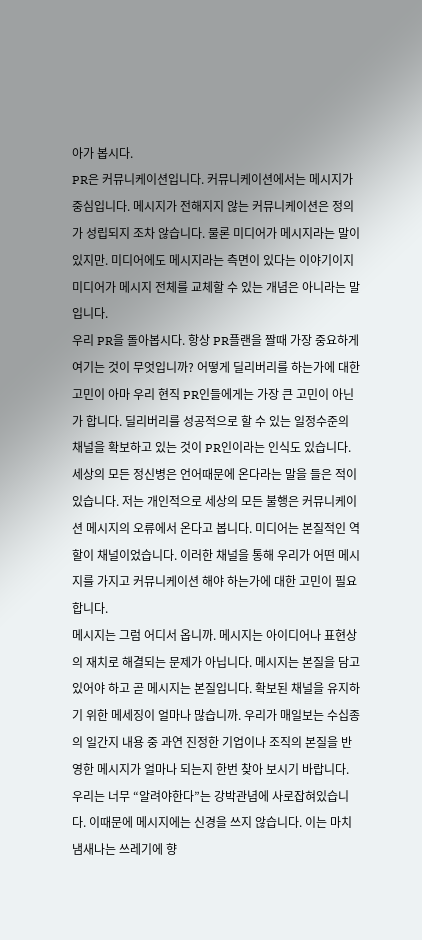아가 봅시다.
PR은 커뮤니케이션입니다. 커뮤니케이션에서는 메시지가 중심입니다. 메시지가 전해지지 않는 커뮤니케이션은 정의가 성립되지 조차 않습니다. 물론 미디어가 메시지라는 말이 있지만. 미디어에도 메시지라는 측면이 있다는 이야기이지 미디어가 메시지 전체를 교체할 수 있는 개념은 아니라는 말입니다.
우리 PR을 돌아봅시다. 항상 PR플랜을 짤때 가장 중요하게 여기는 것이 무엇입니까? 어떻게 딜리버리를 하는가에 대한 고민이 아마 우리 현직 PR인들에게는 가장 큰 고민이 아닌가 합니다. 딜리버리를 성공적으로 할 수 있는 일정수준의 채널을 확보하고 있는 것이 PR인이라는 인식도 있습니다.
세상의 모든 정신병은 언어때문에 온다라는 말을 들은 적이 있습니다. 저는 개인적으로 세상의 모든 불행은 커뮤니케이션 메시지의 오류에서 온다고 봅니다. 미디어는 본질적인 역할이 채널이었습니다. 이러한 채널을 통해 우리가 어떤 메시지를 가지고 커뮤니케이션 해야 하는가에 대한 고민이 필요합니다.
메시지는 그럼 어디서 옵니까. 메시지는 아이디어나 표현상의 재치로 해결되는 문제가 아닙니다. 메시지는 본질을 담고 있어야 하고 곧 메시지는 본질입니다. 확보된 채널을 유지하기 위한 메세징이 얼마나 많습니까. 우리가 매일보는 수십종의 일간지 내용 중 과연 진정한 기업이나 조직의 본질을 반영한 메시지가 얼마나 되는지 한번 찾아 보시기 바랍니다.
우리는 너무 “알려야한다”는 강박관념에 사로잡혀있습니다. 이때문에 메시지에는 신경을 쓰지 않습니다. 이는 마치 냄새나는 쓰레기에 향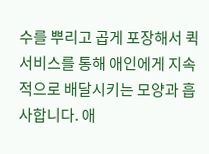수를 뿌리고 곱게 포장해서 퀵서비스를 통해 애인에게 지속적으로 배달시키는 모양과 흡사합니다. 애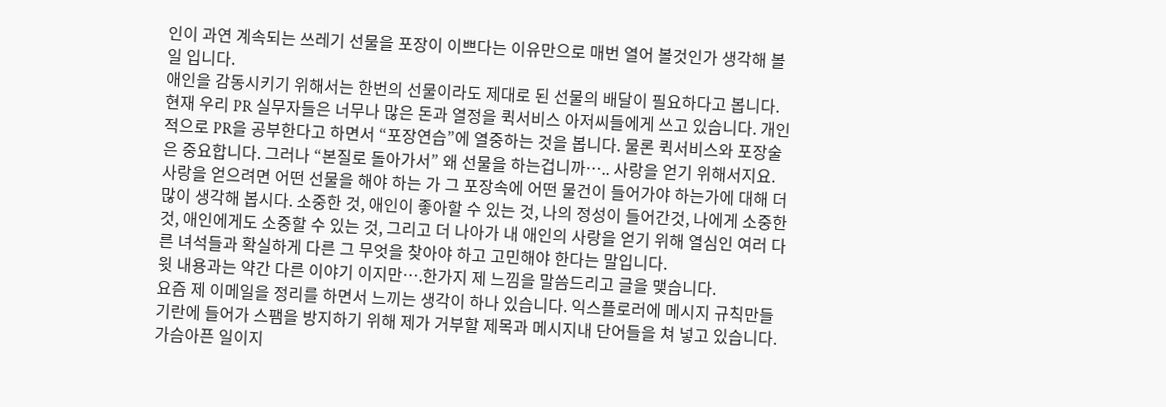인이 과연 계속되는 쓰레기 선물을 포장이 이쁘다는 이유만으로 매번 열어 볼것인가 생각해 볼일 입니다.
애인을 감동시키기 위해서는 한번의 선물이라도 제대로 된 선물의 배달이 필요하다고 봅니다.
현재 우리 PR 실무자들은 너무나 많은 돈과 열정을 퀵서비스 아저씨들에게 쓰고 있습니다. 개인적으로 PR을 공부한다고 하면서 “포장연습”에 열중하는 것을 봅니다. 물론 퀵서비스와 포장술은 중요합니다. 그러나 “본질로 돌아가서” 왜 선물을 하는겁니까….. 사랑을 얻기 위해서지요.
사랑을 얻으려면 어떤 선물을 해야 하는 가 그 포장속에 어떤 물건이 들어가야 하는가에 대해 더 많이 생각해 봅시다. 소중한 것, 애인이 좋아할 수 있는 것, 나의 정성이 들어간것, 나에게 소중한 것, 애인에게도 소중할 수 있는 것, 그리고 더 나아가 내 애인의 사랑을 얻기 위해 열심인 여러 다른 녀석들과 확실하게 다른 그 무엇을 찾아야 하고 고민해야 한다는 말입니다.
윗 내용과는 약간 다른 이야기 이지만….한가지 제 느낌을 말씀드리고 글을 맺습니다.
요즘 제 이메일을 정리를 하면서 느끼는 생각이 하나 있습니다. 익스플로러에 메시지 규칙만들기란에 들어가 스팸을 방지하기 위해 제가 거부할 제목과 메시지내 단어들을 쳐 넣고 있습니다. 가슴아픈 일이지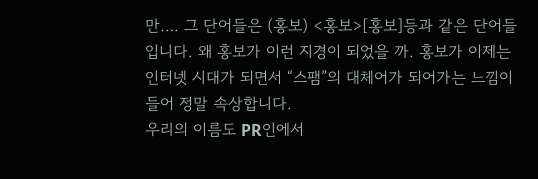만…. 그 단어들은 (홍보) <홍보>[홍보]등과 같은 단어들입니다. 왜 홍보가 이런 지경이 되었을 까. 홍보가 이제는 인터넷 시대가 되면서 “스팸”의 대체어가 되어가는 느낌이 들어 정말 속상합니다.
우리의 이름도 PR인에서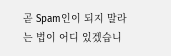곧 Spam인이 되지 말라는 법이 어디 있겠습니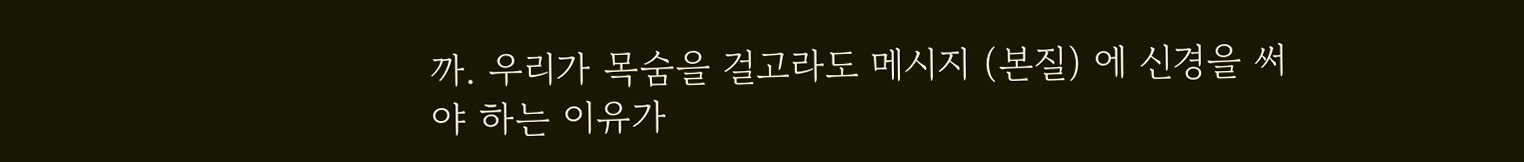까. 우리가 목숨을 걸고라도 메시지 (본질) 에 신경을 써야 하는 이유가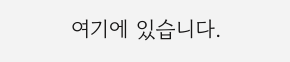여기에 있습니다.